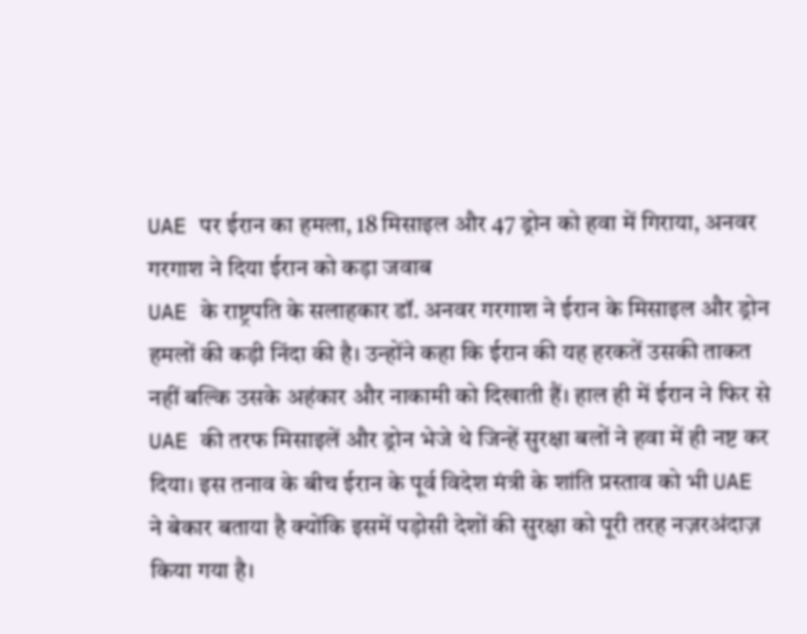UAE पर ईरान का हमला, 18 मिसाइल और 47 ड्रोन को हवा में गिराया, अनवर गरगाश ने दिया ईरान को कड़ा जवाब
UAE के राष्ट्रपति के सलाहकार डॉ. अनवर गरगाश ने ईरान के मिसाइल और ड्रोन हमलों की कड़ी निंदा की है। उन्होंने कहा कि ईरान की यह हरकतें उसकी ताकत नहीं बल्कि उसके अहंकार और नाकामी को दिखाती हैं। हाल ही में ईरान ने फिर से UAE की तरफ मिसाइलें और ड्रोन भेजे थे जिन्हें सुरक्षा बलों ने हवा में ही नष्ट कर दिया। इस तनाव के बीच ईरान के पूर्व विदेश मंत्री के शांति प्रस्ताव को भी UAE ने बेकार बताया है क्योंकि इसमें पड़ोसी देशों की सुरक्षा को पूरी तरह नज़रअंदाज़ किया गया है।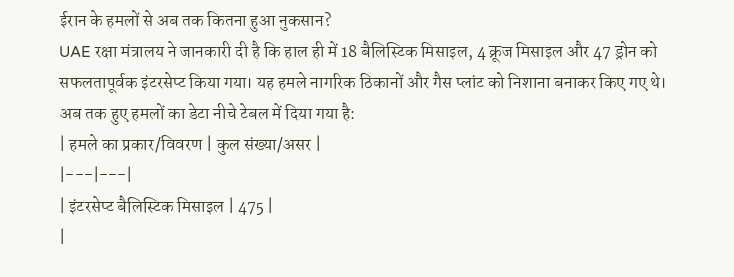ईरान के हमलों से अब तक कितना हुआ नुकसान?
UAE रक्षा मंत्रालय ने जानकारी दी है कि हाल ही में 18 बैलिस्टिक मिसाइल, 4 क्रूज मिसाइल और 47 ड्रोन को सफलतापूर्वक इंटरसेप्ट किया गया। यह हमले नागरिक ठिकानों और गैस प्लांट को निशाना बनाकर किए गए थे। अब तक हुए हमलों का डेटा नीचे टेबल में दिया गया है:
| हमले का प्रकार/विवरण | कुल संख्या/असर |
|---|---|
| इंटरसेप्ट बैलिस्टिक मिसाइल | 475 |
|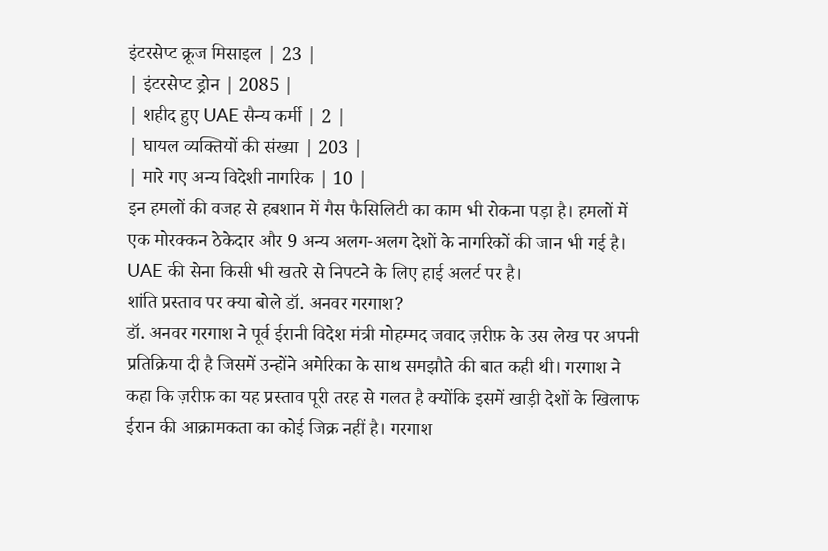इंटरसेप्ट क्रूज मिसाइल | 23 |
| इंटरसेप्ट ड्रोन | 2085 |
| शहीद हुए UAE सैन्य कर्मी | 2 |
| घायल व्यक्तियों की संख्या | 203 |
| मारे गए अन्य विदेशी नागरिक | 10 |
इन हमलों की वजह से हबशान में गैस फैसिलिटी का काम भी रोकना पड़ा है। हमलों में एक मोरक्कन ठेकेदार और 9 अन्य अलग-अलग देशों के नागरिकों की जान भी गई है। UAE की सेना किसी भी खतरे से निपटने के लिए हाई अलर्ट पर है।
शांति प्रस्ताव पर क्या बोले डॉ. अनवर गरगाश?
डॉ. अनवर गरगाश ने पूर्व ईरानी विदेश मंत्री मोहम्मद जवाद ज़रीफ़ के उस लेख पर अपनी प्रतिक्रिया दी है जिसमें उन्होंने अमेरिका के साथ समझौते की बात कही थी। गरगाश ने कहा कि ज़रीफ़ का यह प्रस्ताव पूरी तरह से गलत है क्योंकि इसमें खाड़ी देशों के खिलाफ ईरान की आक्रामकता का कोई जिक्र नहीं है। गरगाश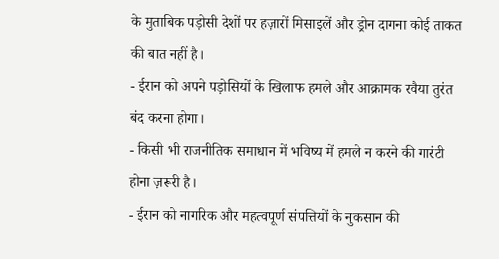के मुताबिक पड़ोसी देशों पर हज़ारों मिसाइलें और ड्रोन दागना कोई ताकत की बात नहीं है।
- ईरान को अपने पड़ोसियों के खिलाफ हमले और आक्रामक रवैया तुरंत बंद करना होगा।
- किसी भी राजनीतिक समाधान में भविष्य में हमले न करने की गारंटी होना ज़रूरी है।
- ईरान को नागरिक और महत्वपूर्ण संपत्तियों के नुकसान की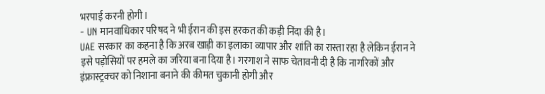भरपाई करनी होगी।
- UN मानवाधिकार परिषद ने भी ईरान की इस हरकत की कड़ी निंदा की है।
UAE सरकार का कहना है कि अरब खाड़ी का इलाका व्यापार और शांति का रास्ता रहा है लेकिन ईरान ने इसे पड़ोसियों पर हमले का जरिया बना दिया है। गरगाश ने साफ चेतावनी दी है कि नागरिकों और इंफ्रास्ट्रक्चर को निशाना बनाने की कीमत चुकानी होगी और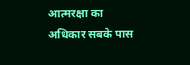आत्मरक्षा का अधिकार सबके पास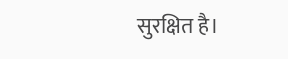सुरक्षित है।